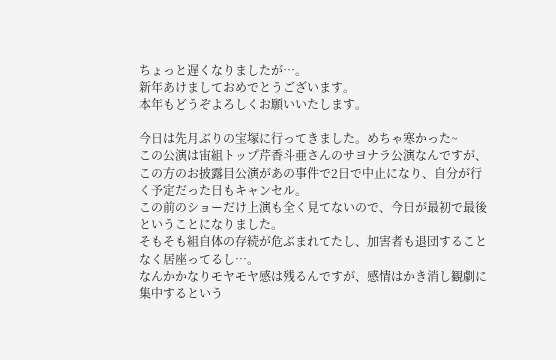ちょっと遅くなりましたが…。
新年あけましておめでとうございます。
本年もどうぞよろしくお願いいたします。

今日は先月ぶりの宝塚に行ってきました。めちゃ寒かった~
この公演は宙組トップ芹香斗亜さんのサヨナラ公演なんですが、
この方のお披露目公演があの事件で2日で中止になり、自分が行く予定だった日もキャンセル。
この前のショーだけ上演も全く見てないので、今日が最初で最後ということになりました。
そもそも組自体の存続が危ぶまれてたし、加害者も退団することなく居座ってるし…。
なんかかなりモヤモヤ感は残るんですが、感情はかき消し観劇に集中するという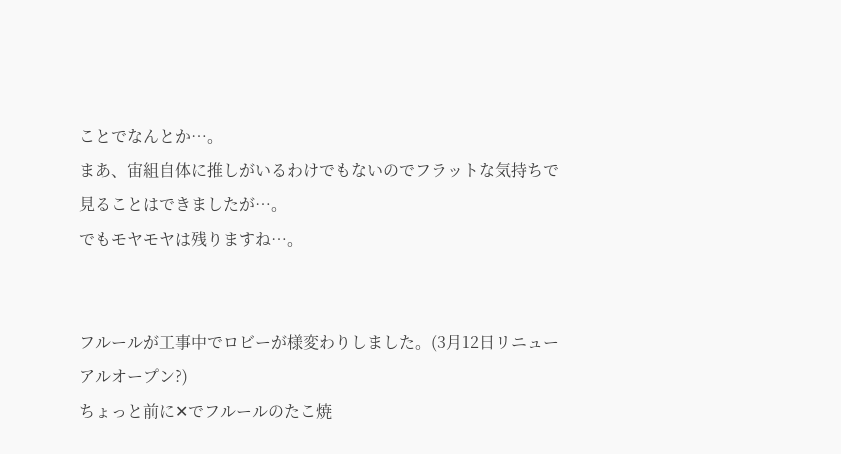ことでなんとか…。
まあ、宙組自体に推しがいるわけでもないのでフラットな気持ちで見ることはできましたが…。
でもモヤモヤは残りますね…。


フルールが工事中でロビーが様変わりしました。(3月12日リニューアルオープン?)
ちょっと前に✕でフルールのたこ焼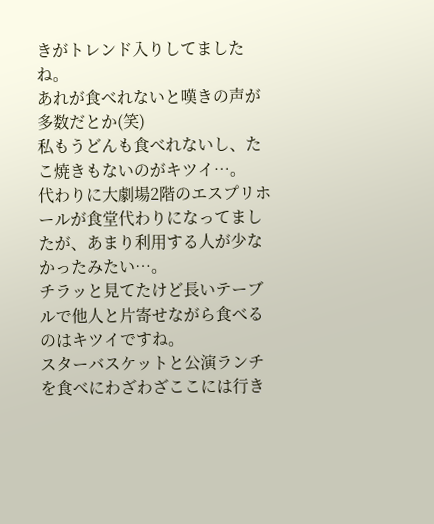きがトレンド入りしてましたね。
あれが食べれないと嘆きの声が多数だとか(笑)
私もうどんも食べれないし、たこ焼きもないのがキツイ…。
代わりに大劇場2階のエスプリホールが食堂代わりになってましたが、あまり利用する人が少なかったみたい…。
チラッと見てたけど長いテーブルで他人と片寄せながら食べるのはキツイですね。
スターバスケットと公演ランチを食べにわざわざここには行き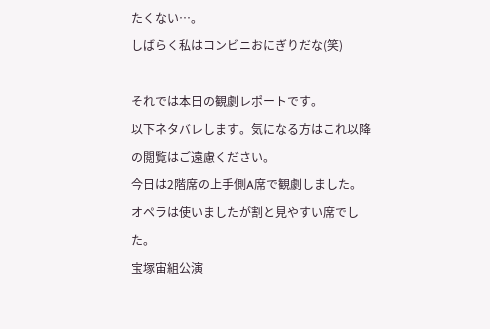たくない…。
しばらく私はコンビニおにぎりだな(笑)

それでは本日の観劇レポートです。
以下ネタバレします。気になる方はこれ以降の閲覧はご遠慮ください。
今日は2階席の上手側A席で観劇しました。
オペラは使いましたが割と見やすい席でした。
宝塚宙組公演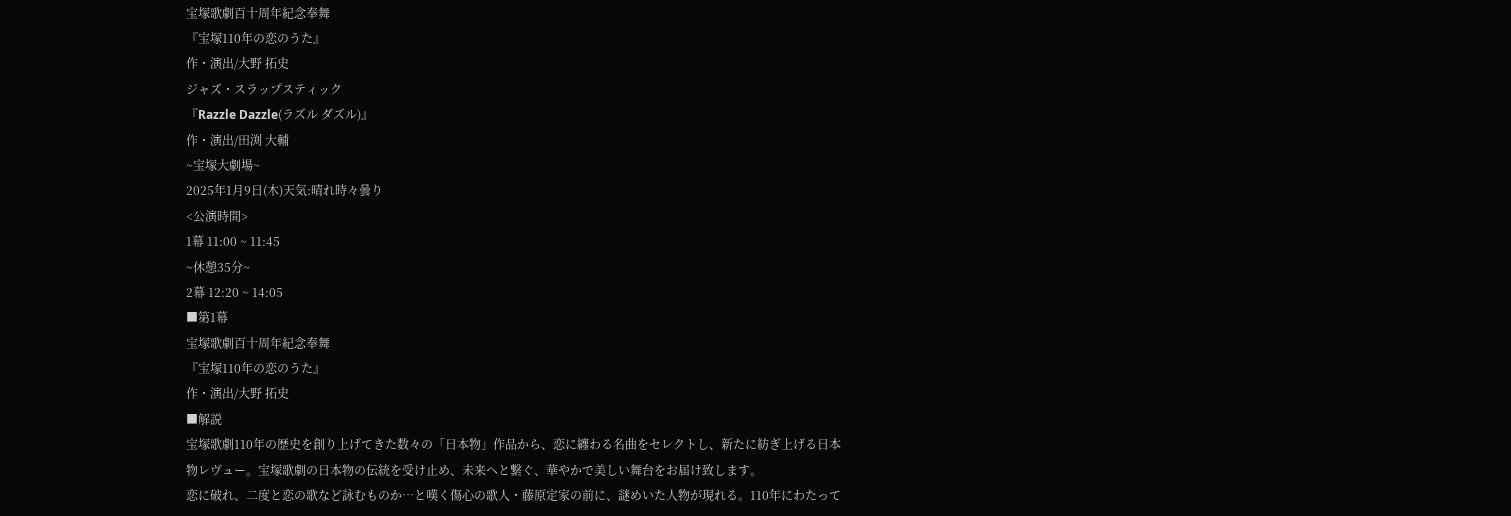宝塚歌劇百十周年紀念奉舞
『宝塚110年の恋のうた』
作・演出/大野 拓史
ジャズ・スラップスティック
『Razzle Dazzle(ラズル ダズル)』
作・演出/田渕 大輔
~宝塚大劇場~
2025年1月9日(木)天気:晴れ時々曇り
<公演時間>
1幕 11:00 ~ 11:45
~休憩35分~
2幕 12:20 ~ 14:05
■第1幕
宝塚歌劇百十周年紀念奉舞
『宝塚110年の恋のうた』
作・演出/大野 拓史
■解説
宝塚歌劇110年の歴史を創り上げてきた数々の「日本物」作品から、恋に纏わる名曲をセレクトし、新たに紡ぎ上げる日本物レヴュー。宝塚歌劇の日本物の伝統を受け止め、未来へと繋ぐ、華やかで美しい舞台をお届け致します。
恋に破れ、二度と恋の歌など詠むものか…と嘆く傷心の歌人・藤原定家の前に、謎めいた人物が現れる。110年にわたって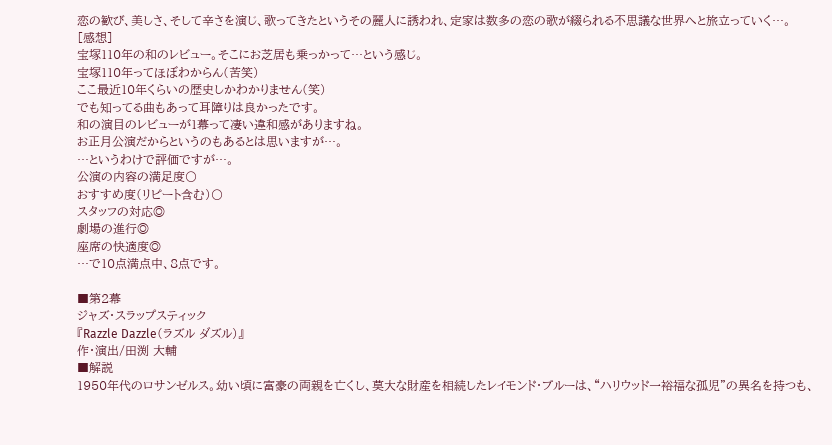恋の歓び、美しさ、そして辛さを演じ、歌ってきたというその麗人に誘われ、定家は数多の恋の歌が綴られる不思議な世界へと旅立っていく…。
[感想]
宝塚110年の和のレビュー。そこにお芝居も乗っかって…という感じ。
宝塚110年ってほぼわからん(苦笑)
ここ最近10年くらいの歴史しかわかりません(笑)
でも知ってる曲もあって耳障りは良かったです。
和の演目のレビューが1幕って凄い違和感がありますね。
お正月公演だからというのもあるとは思いますが…。
…というわけで評価ですが…。
公演の内容の満足度〇
おすすめ度(リピート含む)〇
スタッフの対応◎
劇場の進行◎
座席の快適度◎
…で10点満点中、8点です。

■第2幕
ジャズ・スラップスティック
『Razzle Dazzle(ラズル ダズル)』
作・演出/田渕 大輔
■解説
1950年代のロサンゼルス。幼い頃に富豪の両親を亡くし、莫大な財産を相続したレイモンド・ブルーは、“ハリウッド一裕福な孤児”の異名を持つも、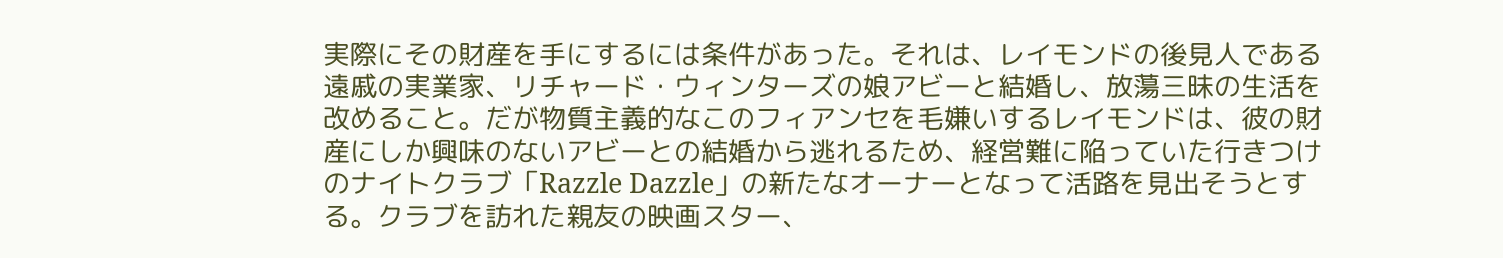実際にその財産を手にするには条件があった。それは、レイモンドの後見人である遠戚の実業家、リチャード・ウィンターズの娘アビーと結婚し、放蕩三昧の生活を改めること。だが物質主義的なこのフィアンセを毛嫌いするレイモンドは、彼の財産にしか興味のないアビーとの結婚から逃れるため、経営難に陥っていた行きつけのナイトクラブ「Razzle Dazzle」の新たなオーナーとなって活路を見出そうとする。クラブを訪れた親友の映画スター、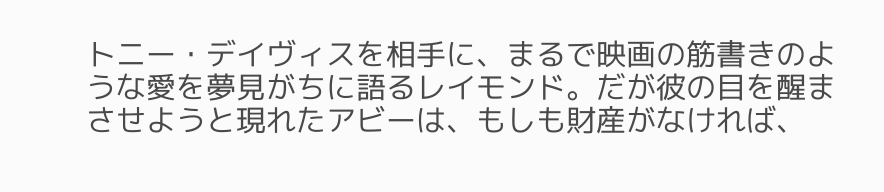トニー・デイヴィスを相手に、まるで映画の筋書きのような愛を夢見がちに語るレイモンド。だが彼の目を醒まさせようと現れたアビーは、もしも財産がなければ、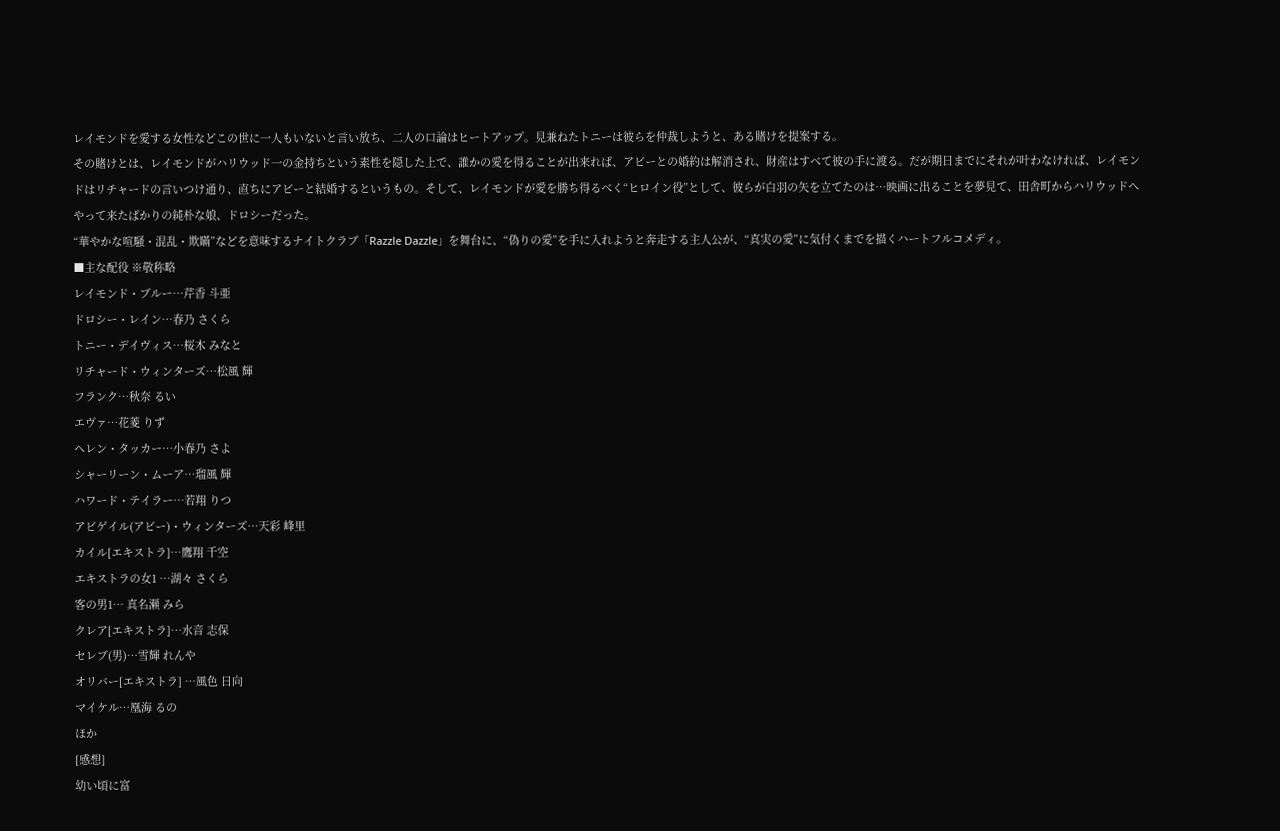レイモンドを愛する女性などこの世に一人もいないと言い放ち、二人の口論はヒートアップ。見兼ねたトニーは彼らを仲裁しようと、ある賭けを提案する。
その賭けとは、レイモンドがハリウッド一の金持ちという素性を隠した上で、誰かの愛を得ることが出来れば、アビーとの婚約は解消され、財産はすべて彼の手に渡る。だが期日までにそれが叶わなければ、レイモンドはリチャードの言いつけ通り、直ちにアビーと結婚するというもの。そして、レイモンドが愛を勝ち得るべく“ヒロイン役”として、彼らが白羽の矢を立てたのは…映画に出ることを夢見て、田舎町からハリウッドへやって来たばかりの純朴な娘、ドロシーだった。
“華やかな喧騒・混乱・欺瞞”などを意味するナイトクラブ「Razzle Dazzle」を舞台に、“偽りの愛”を手に入れようと奔走する主人公が、“真実の愛”に気付くまでを描くハートフルコメディ。
■主な配役 ※敬称略
レイモンド・ブルー…芹香 斗亜
ドロシー・レイン…春乃 さくら
トニー・デイヴィス…桜木 みなと
リチャード・ウィンターズ…松風 輝
フランク…秋奈 るい
エヴァ…花菱 りず
ヘレン・タッカー…小春乃 さよ
シャーリーン・ムーア…瑠風 輝
ハワード・テイラー…若翔 りつ
アビゲイル(アビー)・ウィンターズ…天彩 峰里
カイル[エキストラ]…鷹翔 千空
エキストラの女1 …湖々 さくら
客の男1… 真名瀬 みら
クレア[エキストラ]…水音 志保
セレブ(男)…雪輝 れんや
オリバー[エキストラ] …風色 日向
マイケル…凰海 るの
ほか
[感想]
幼い頃に富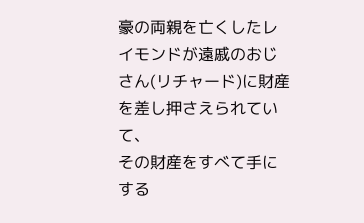豪の両親を亡くしたレイモンドが遠戚のおじさん(リチャード)に財産を差し押さえられていて、
その財産をすべて手にする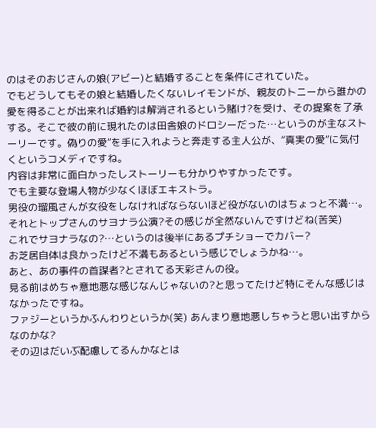のはそのおじさんの娘(アビー)と結婚することを条件にされていた。
でもどうしてもその娘と結婚したくないレイモンドが、親友のトニーから誰かの愛を得ることが出来れば婚約は解消されるという賭け?を受け、その提案を了承する。そこで彼の前に現れたのは田舎娘のドロシーだった…というのが主なストーリーです。偽りの愛”を手に入れようと奔走する主人公が、“真実の愛”に気付くというコメディですね。
内容は非常に面白かったしストーリーも分かりやすかったです。
でも主要な登場人物が少なくほぼエキストラ。
男役の瑠風さんが女役をしなければならないほど役がないのはちょっと不満…。
それとトップさんのサヨナラ公演?その感じが全然ないんですけどね(苦笑)
これでサヨナラなの?…というのは後半にあるプチショーでカバー?
お芝居自体は良かったけど不満もあるという感じでしょうかね…。
あと、あの事件の首謀者?とされてる天彩さんの役。
見る前はめちゃ意地悪な感じなんじゃないの?と思ってたけど特にそんな感じはなかったですね。
ファジーというかふんわりというか(笑) あんまり意地悪しちゃうと思い出すからなのかな?
その辺はだいぶ配慮してるんかなとは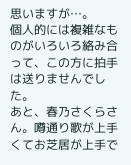思いますが…。
個人的には複雑なものがいろいろ絡み合って、この方に拍手は送りませんでした。
あと、春乃さくらさん。噂通り歌が上手くてお芝居が上手で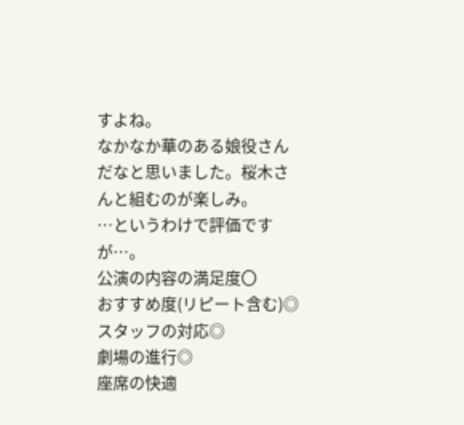すよね。
なかなか華のある娘役さんだなと思いました。桜木さんと組むのが楽しみ。
…というわけで評価ですが…。
公演の内容の満足度〇
おすすめ度(リピート含む)◎
スタッフの対応◎
劇場の進行◎
座席の快適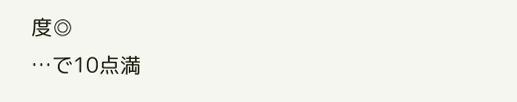度◎
…で10点満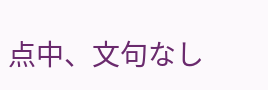点中、文句なし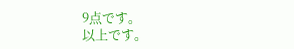9点です。
以上です。